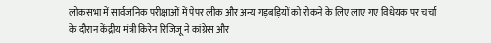लोकसभा में सार्वजनिक परीक्षाओं में पेपर लीक और अन्य गड़बड़ियों को रोकने के लिए लाए गए विधेयक पर चर्चा के दौरान केंद्रीय मंत्री किरेन रिजिजू ने कांग्रेस और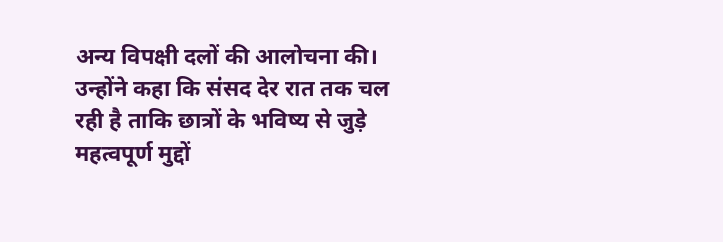अन्य विपक्षी दलों की आलोचना की। उन्होंने कहा कि संसद देर रात तक चल रही है ताकि छात्रों के भविष्य से जुड़े महत्वपूर्ण मुद्दों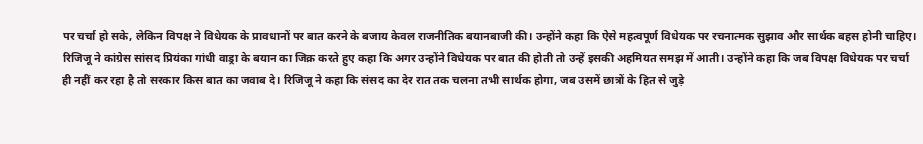पर चर्चा हो सके, लेकिन विपक्ष ने विधेयक के प्रावधानों पर बात करने के बजाय केवल राजनीतिक बयानबाजी की। उन्होंने कहा कि ऐसे महत्वपूर्ण विधेयक पर रचनात्मक सुझाव और सार्थक बहस होनी चाहिए।
रिजिजू ने कांग्रेस सांसद प्रियंका गांधी वाड्रा के बयान का जिक्र करते हुए कहा कि अगर उन्होंने विधेयक पर बात की होती तो उन्हें इसकी अहमियत समझ में आती। उन्होंने कहा कि जब विपक्ष विधेयक पर चर्चा ही नहीं कर रहा है तो सरकार किस बात का जवाब दे। रिजिजू ने कहा कि संसद का देर रात तक चलना तभी सार्थक होगा, जब उसमें छात्रों के हित से जुड़े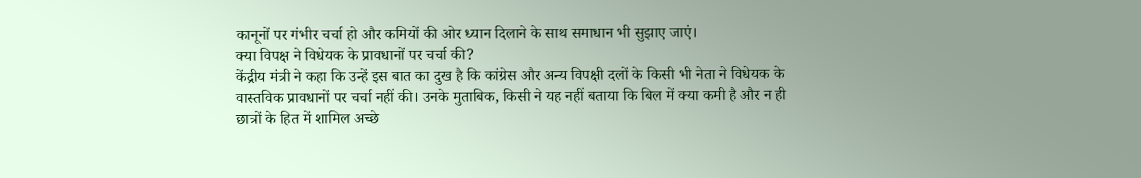कानूनों पर गंभीर चर्चा हो और कमियों की ओर ध्यान दिलाने के साथ समाधान भी सुझाए जाएं।
क्या विपक्ष ने विधेयक के प्रावधानों पर चर्चा की?
केंद्रीय मंत्री ने कहा कि उन्हें इस बात का दुख है कि कांग्रेस और अन्य विपक्षी दलों के किसी भी नेता ने विधेयक के वास्तविक प्रावधानों पर चर्चा नहीं की। उनके मुताबिक, किसी ने यह नहीं बताया कि बिल में क्या कमी है और न ही छात्रों के हित में शामिल अच्छे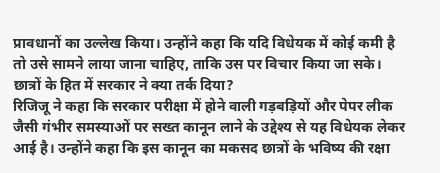प्रावधानों का उल्लेख किया। उन्होंने कहा कि यदि विधेयक में कोई कमी है तो उसे सामने लाया जाना चाहिए, ताकि उस पर विचार किया जा सके।
छात्रों के हित में सरकार ने क्या तर्क दिया?
रिजिजू ने कहा कि सरकार परीक्षा में होने वाली गड़बड़ियों और पेपर लीक जैसी गंभीर समस्याओं पर सख्त कानून लाने के उद्देश्य से यह विधेयक लेकर आई है। उन्होंने कहा कि इस कानून का मकसद छात्रों के भविष्य की रक्षा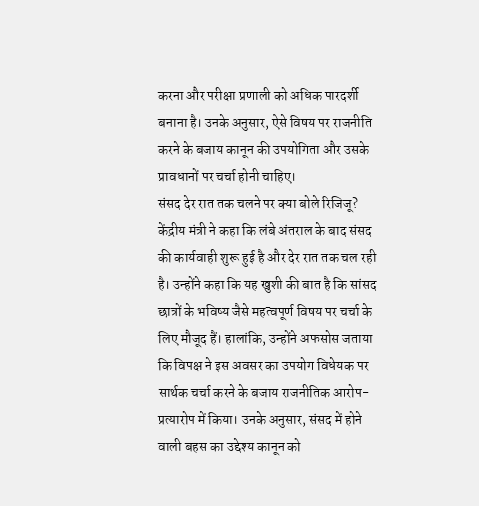करना और परीक्षा प्रणाली को अधिक पारदर्शी बनाना है। उनके अनुसार, ऐसे विषय पर राजनीति करने के बजाय कानून की उपयोगिता और उसके प्रावधानों पर चर्चा होनी चाहिए।
संसद देर रात तक चलने पर क्या बोले रिजिजू?
केंद्रीय मंत्री ने कहा कि लंबे अंतराल के बाद संसद की कार्यवाही शुरू हुई है और देर रात तक चल रही है। उन्होंने कहा कि यह खुशी की बात है कि सांसद छात्रों के भविष्य जैसे महत्वपूर्ण विषय पर चर्चा के लिए मौजूद हैं। हालांकि, उन्होंने अफसोस जताया कि विपक्ष ने इस अवसर का उपयोग विधेयक पर सार्थक चर्चा करने के बजाय राजनीतिक आरोप-प्रत्यारोप में किया। उनके अनुसार, संसद में होने वाली बहस का उद्देश्य कानून को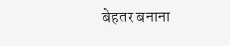बेहतर बनाना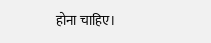होना चाहिए।